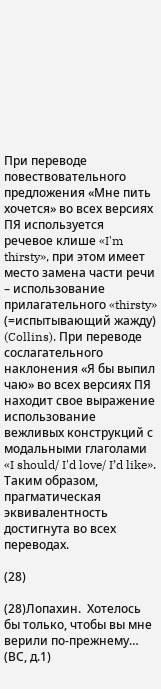При переводе повествовательного предложения «Мне пить хочется» во всех версиях ПЯ используется  речевое клише «I'm thirsty», при этом имеет место замена части речи – использование прилагательного «thirsty» (=испытывающий жажду) (Collins). При переводе сослагательного наклонения «Я бы выпил чаю» во всех версиях ПЯ находит свое выражение использование вежливых конструкций с модальными глаголами «I should/ I'd love/ I’d like». Таким образом, прагматическая эквивалентность достигнута во всех переводах.

(28)

(28)Лопахин.  Хотелось бы только, чтобы вы мне верили по-прежнему… (ВС, д.1)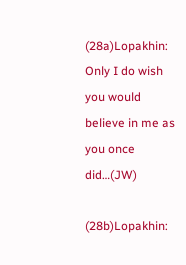(28a)Lopakhin: Only I do wish you would believe in me as you once did…(JW)

(28b)Lopakhin: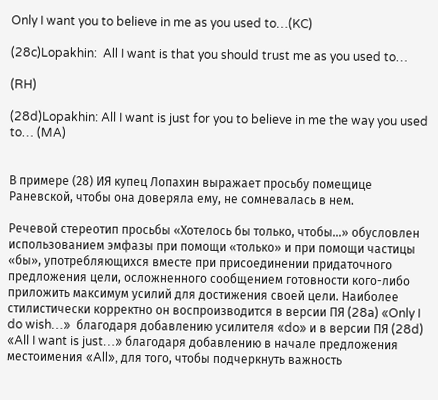Only I want you to believe in me as you used to…(KC)

(28c)Lopakhin:  All I want is that you should trust me as you used to…

(RH)

(28d)Lopakhin: All I want is just for you to believe in me the way you used to… (MA)


В примере (28) ИЯ купец Лопахин выражает просьбу помещице Раневской, чтобы она доверяла ему, не сомневалась в нем.

Речевой стереотип просьбы «Хотелось бы только, чтобы…» обусловлен использованием эмфазы при помощи «только» и при помощи частицы «бы», употребляющихся вместе при присоединении придаточного предложения цели, осложненного сообщением готовности кого-либо приложить максимум усилий для достижения своей цели. Наиболее стилистически корректно он воспроизводится в версии ПЯ (28a) «Only I do wish…»  благодаря добавлению усилителя «do» и в версии ПЯ (28d) «All I want is just…» благодаря добавлению в начале предложения местоимения «All», для того, чтобы подчеркнуть важность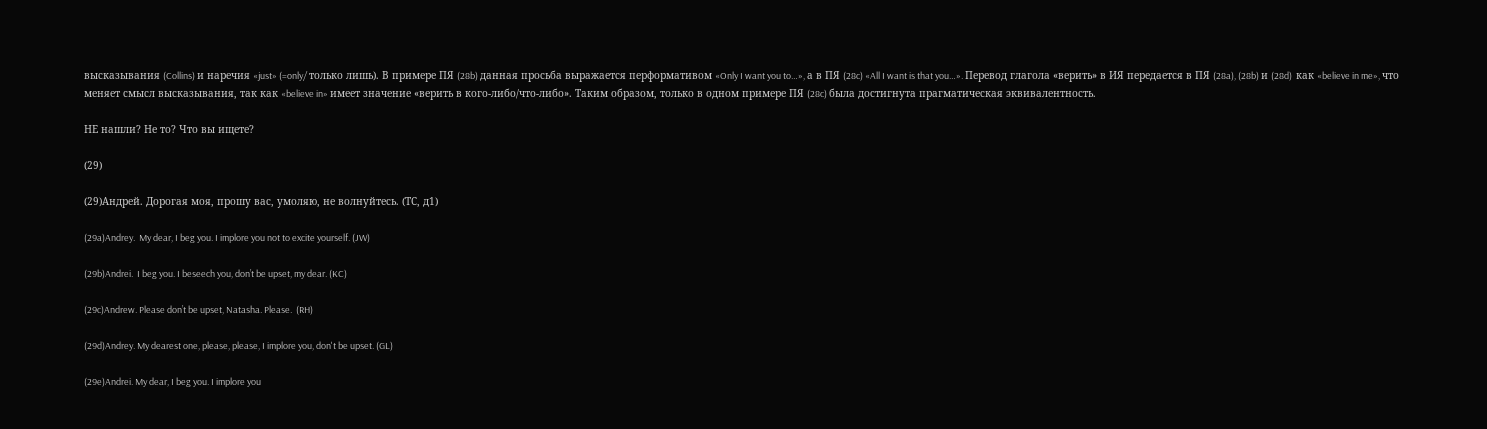высказывания (Collins) и наречия «just» (=only/ только лишь). В примере ПЯ (28b) данная просьба выражается перформативом «Only I want you to…», а в ПЯ (28c) «All I want is that you…». Перевод глагола «верить» в ИЯ передается в ПЯ (28a), (28b) и (28d)  как «believe in me», что меняет смысл высказывания, так как «believe in» имеет значение «верить в кого-либо/что-либо». Таким образом, только в одном примере ПЯ (28c) была достигнута прагматическая эквивалентность.

НЕ нашли? Не то? Что вы ищете?

(29)

(29)Андрей. Дорогая моя, прошу вас, умоляю, не волнуйтесь. (ТС, д1)

(29a)Andrey.  My dear, I beg you. I implore you not to excite yourself. (JW)

(29b)Andrei.  I beg you. I beseech you, don’t be upset, my dear. (KC)

(29c)Andrew. Please don’t be upset, Natasha. Please.  (RH)

(29d)Andrey. My dearest one, please, please, I implore you, don't be upset. (GL)

(29e)Andrei. My dear, I beg you. I implore you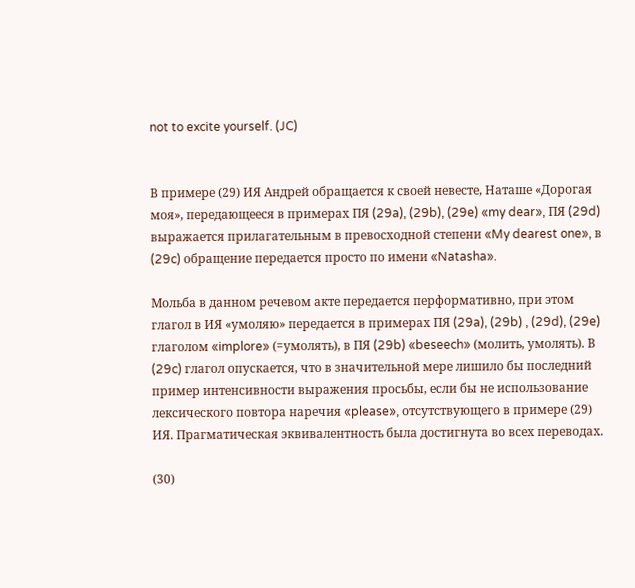not to excite yourself. (JC)


В примере (29) ИЯ Андрей обращается к своей невесте, Наташе «Дорогая моя», передающееся в примерах ПЯ (29a), (29b), (29e) «my dear», ПЯ (29d) выражается прилагательным в превосходной степени «My dearest one», в (29c) обращение передается просто по имени «Natasha».

Мольба в данном речевом акте передается перформативно, при этом глагол в ИЯ «умоляю» передается в примерах ПЯ (29a), (29b) , (29d), (29e) глаголом «implore» (=умолять), в ПЯ (29b) «beseech» (молить, умолять). В (29c) глагол опускается, что в значительной мере лишило бы последний пример интенсивности выражения просьбы, если бы не использование лексического повтора наречия «please», отсутствующего в примере (29) ИЯ. Прагматическая эквивалентность была достигнута во всех переводах.

(30)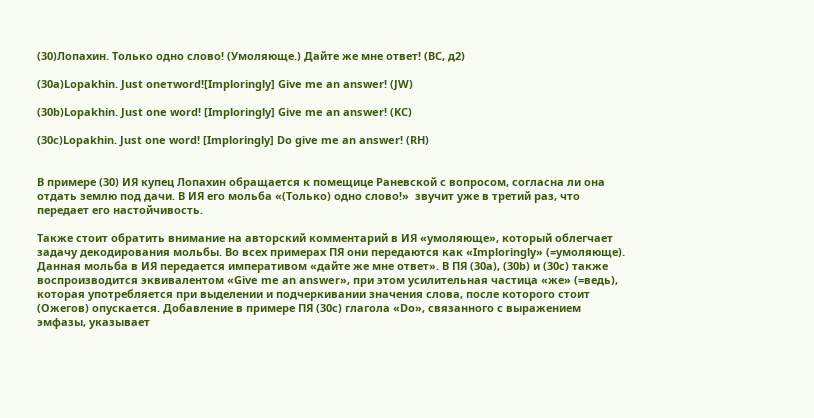(30)Лопахин. Только одно слово! (Умоляюще.) Дайте же мне ответ! (ВС, д2)

(30a)Lopakhin. Just oneтword![Imploringly] Give me an answer! (JW)

(30b)Lopakhin. Just one word! [Imploringly] Give me an answer! (KC)

(30с)Lopakhin. Just one word! [Imploringly] Do give me an answer! (RH)


В примере (30) ИЯ купец Лопахин обращается к помещице Раневской с вопросом, согласна ли она отдать землю под дачи. В ИЯ его мольба «(Только) одно слово!»  звучит уже в третий раз, что передает его настойчивость.

Также стоит обратить внимание на авторский комментарий в ИЯ «умоляюще», который облегчает задачу декодирования мольбы. Во всех примерах ПЯ они передаются как «Imploringly» (=умоляюще). Данная мольба в ИЯ передается императивом «дайте же мне ответ». В ПЯ (30а), (30b) и (30с) также воспроизводится эквивалентом «Give me an answer», при этом усилительная частица «же» (=ведь), которая употребляется при выделении и подчеркивании значения слова, после которого стоит (Ожегов) опускается. Добавление в примере ПЯ (30с) глагола «Do», связанного с выражением эмфазы, указывает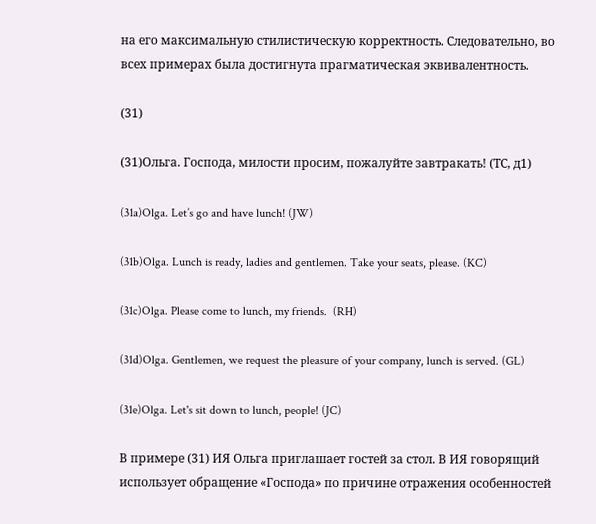на его максимальную стилистическую корректность. Следовательно, во всех примерах была достигнута прагматическая эквивалентность.

(31)

(31)Ольга. Господа, милости просим, пожалуйте завтракать! (ТС, д1)

(31a)Olga. Let’s go and have lunch! (JW)

(31b)Olga. Lunch is ready, ladies and gentlemen. Take your seats, please. (KC)

(31c)Olga. Please come to lunch, my friends.  (RH)

(31d)Olga. Gentlemen, we request the pleasure of your company, lunch is served. (GL)

(31e)Olga. Let's sit down to lunch, people! (JC)

В примере (31) ИЯ Ольга приглашает гостей за стол. В ИЯ говорящий использует обращение «Господа» по причине отражения особенностей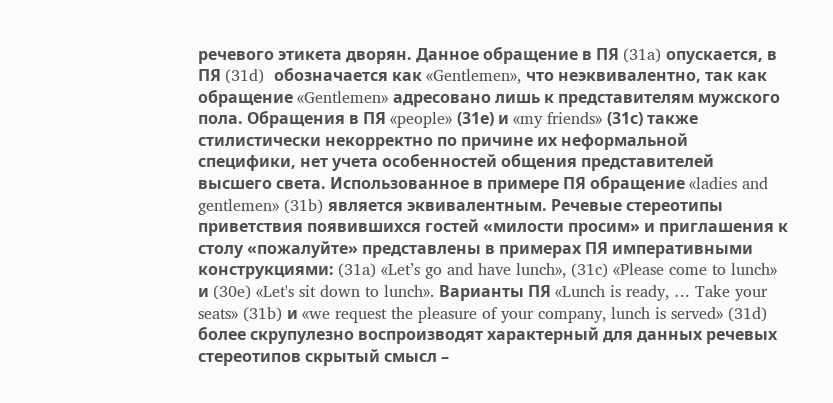речевого этикета дворян. Данное обращение в ПЯ (31a) опускается, в ПЯ (31d)  обозначается как «Gentlemen», что неэквивалентно, так как обращение «Gentlemen» адресовано лишь к представителям мужского пола. Обращения в ПЯ «people» (31е) и «my friends» (31с) также стилистически некорректно по причине их неформальной специфики, нет учета особенностей общения представителей высшего света. Использованное в примере ПЯ обращение «ladies and gentlemen» (31b) является эквивалентным. Речевые стереотипы приветствия появившихся гостей «милости просим» и приглашения к столу «пожалуйте» представлены в примерах ПЯ императивными конструкциями: (31a) «Let’s go and have lunch», (31c) «Please come to lunch» и (30e) «Let's sit down to lunch». Варианты ПЯ «Lunch is ready, … Take your seats» (31b) и «we request the pleasure of your company, lunch is served» (31d) более скрупулезно воспроизводят характерный для данных речевых стереотипов скрытый смысл –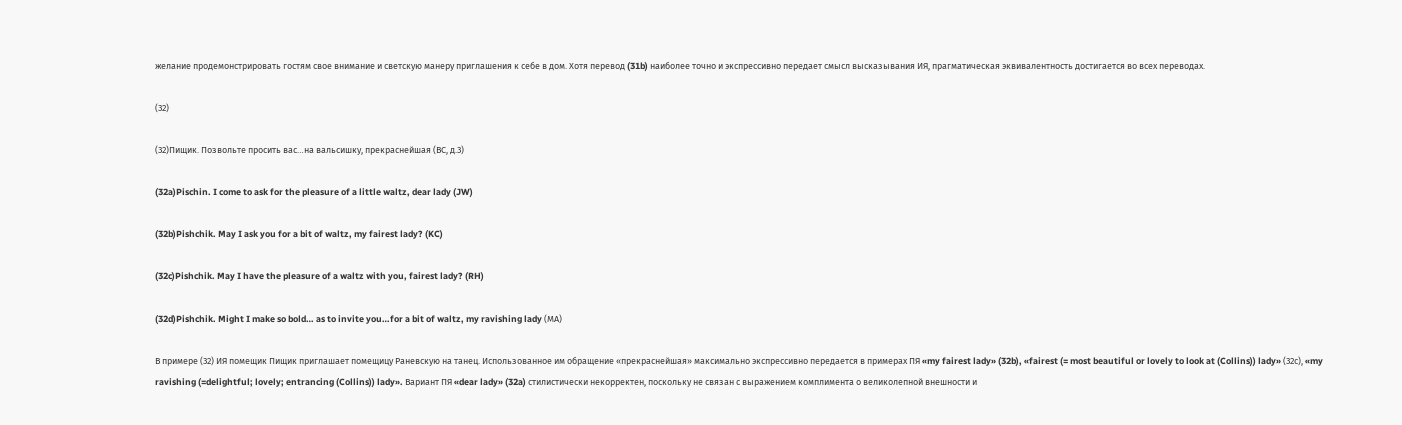желание продемонстрировать гостям свое внимание и светскую манеру приглашения к себе в дом. Хотя перевод (31b) наиболее точно и экспрессивно передает смысл высказывания ИЯ, прагматическая эквивалентность достигается во всех переводах.

(32)

(32)Пищик. Позвольте просить вас…на вальсишку, прекраснейшая (ВС, д.3)

(32a)Pischin. I come to ask for the pleasure of a little waltz, dear lady (JW)

(32b)Pishchik. May I ask you for a bit of waltz, my fairest lady? (KC)

(32c)Pishchik. May I have the pleasure of a waltz with you, fairest lady? (RH)

(32d)Pishchik. Might I make so bold… as to invite you…for a bit of waltz, my ravishing lady (МА)

В примере (32) ИЯ помещик Пищик приглашает помещицу Раневскую на танец. Использованное им обращение «прекраснейшая» максимально экспрессивно передается в примерах ПЯ «my fairest lady» (32b), «fairest (= most beautiful or lovely to look at (Collins)) lady» (32с), «my ravishing (=delightful; lovely; entrancing (Collins)) lady». Вариант ПЯ «dear lady» (32a) стилистически некорректен, поскольку не связан с выражением комплимента о великолепной внешности и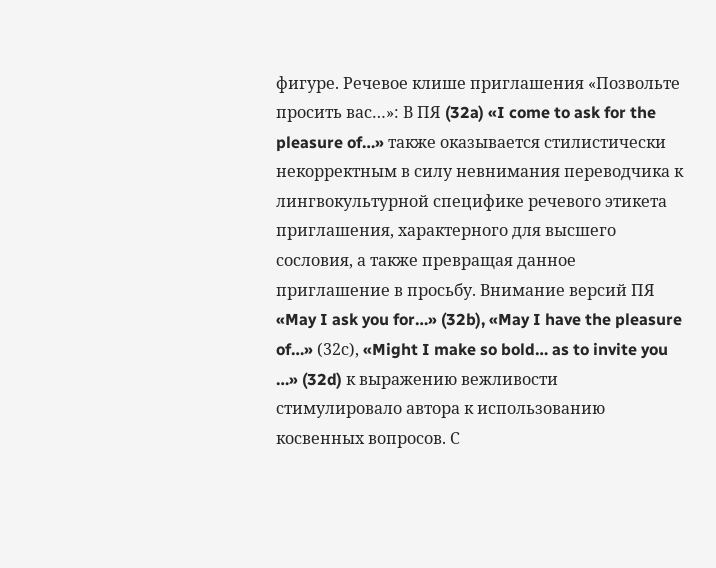фигуре. Речевое клише приглашения «Позвольте просить вас…»: В ПЯ (32a) «I come to ask for the pleasure of…» также оказывается стилистически некорректным в силу невнимания переводчика к лингвокультурной специфике речевого этикета приглашения, характерного для высшего сословия, а также превращая данное приглашение в просьбу. Внимание версий ПЯ «May I ask you for…» (32b), «May I have the pleasure of…» (32с), «Might I make so bold… as to invite you …» (32d) к выражению вежливости стимулировало автора к использованию косвенных вопросов. С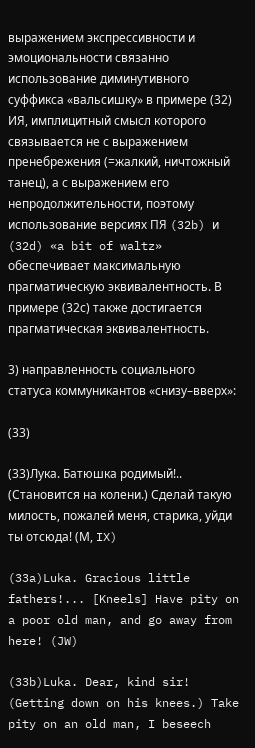выражением экспрессивности и эмоциональности связанно использование диминутивного суффикса «вальсишку» в примере (32) ИЯ, имплицитный смысл которого связывается не с выражением пренебрежения (=жалкий, ничтожный танец), а с выражением его непродолжительности, поэтому использование версиях ПЯ (32b) и (32d) «a bit of waltz» обеспечивает максимальную прагматическую эквивалентность. В примере (32с) также достигается прагматическая эквивалентность.

3) направленность социального статуса коммуникантов «снизу–вверх»:

(33)

(33)Лука. Батюшка родимый!.. (Становится на колени.) Сделай такую милость, пожалей меня, старика, уйди ты отсюда! (М, IX)

(33a)Luka. Gracious little fathers!... [Kneels] Have pity on a poor old man, and go away from here! (JW)

(33b)Luka. Dear, kind sir! (Getting down on his knees.) Take pity on an old man, I beseech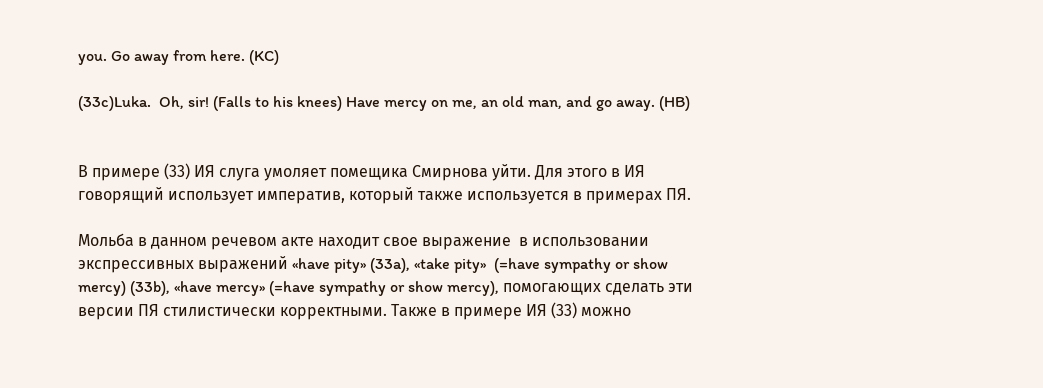you. Go away from here. (KC)

(33c)Luka.  Oh, sir! (Falls to his knees) Have mercy on me, an old man, and go away. (HB)


В примере (33) ИЯ слуга умоляет помещика Смирнова уйти. Для этого в ИЯ говорящий использует императив, который также используется в примерах ПЯ.

Мольба в данном речевом акте находит свое выражение  в использовании экспрессивных выражений «have pity» (33a), «take pity»  (=have sympathy or show mercy) (33b), «have mercy» (=have sympathy or show mercy), помогающих сделать эти версии ПЯ стилистически корректными. Также в примере ИЯ (33) можно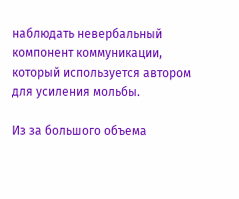наблюдать невербальный компонент коммуникации, который используется автором для усиления мольбы.

Из за большого объема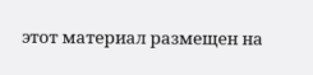этот материал размещен на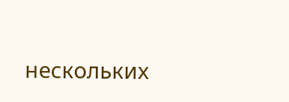нескольких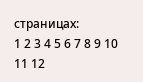страницах:
1 2 3 4 5 6 7 8 9 10 11 12